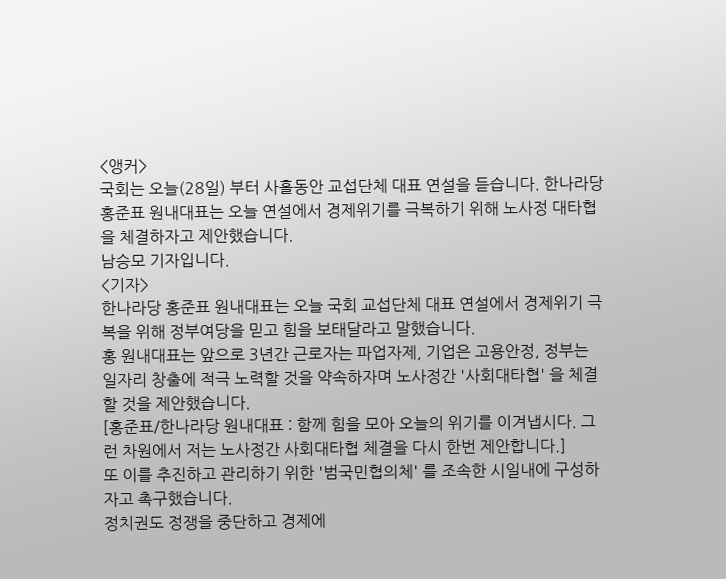<앵커>
국회는 오늘(28일) 부터 사흘동안 교섭단체 대표 연설을 듣습니다. 한나라당 홍준표 원내대표는 오늘 연설에서 경제위기를 극복하기 위해 노사정 대타협을 체결하자고 제안했습니다.
남승모 기자입니다.
<기자>
한나라당 홍준표 원내대표는 오늘 국회 교섭단체 대표 연설에서 경제위기 극복을 위해 정부여당을 믿고 힘을 보태달라고 말했습니다.
홍 원내대표는 앞으로 3년간 근로자는 파업자제, 기업은 고용안정, 정부는 일자리 창출에 적극 노력할 것을 약속하자며 노사정간 '사회대타협' 을 체결할 것을 제안했습니다.
[홍준표/한나라당 원내대표 : 함께 힘을 모아 오늘의 위기를 이겨냅시다. 그런 차원에서 저는 노사정간 사회대타협 체결을 다시 한번 제안합니다.]
또 이를 추진하고 관리하기 위한 '범국민협의체' 를 조속한 시일내에 구성하자고 촉구했습니다.
정치권도 정쟁을 중단하고 경제에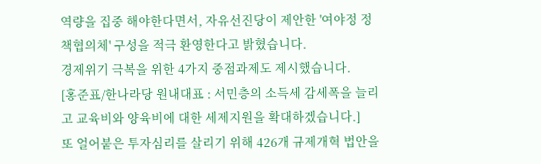역량을 집중 해야한다면서, 자유선진당이 제안한 '여야정 정책협의체' 구성을 적극 환영한다고 밝혔습니다.
경제위기 극복을 위한 4가지 중점과제도 제시했습니다.
[홍준표/한나라당 원내대표 : 서민층의 소득세 감세폭을 늘리고 교육비와 양육비에 대한 세제지원을 확대하겠습니다.]
또 얼어붙은 투자심리를 살리기 위해 426개 규제개혁 법안을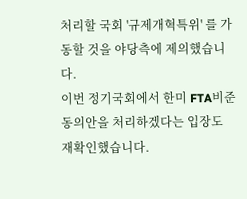처리할 국회 '규제개혁특위' 를 가동할 것을 야당측에 제의했습니다.
이번 정기국회에서 한미 FTA비준동의안을 처리하겠다는 입장도 재확인했습니다.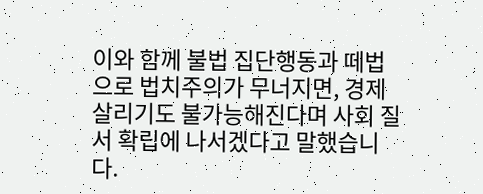이와 함께 불법 집단행동과 떼법으로 법치주의가 무너지면, 경제 살리기도 불가능해진다며 사회 질서 확립에 나서겠다고 말했습니다.